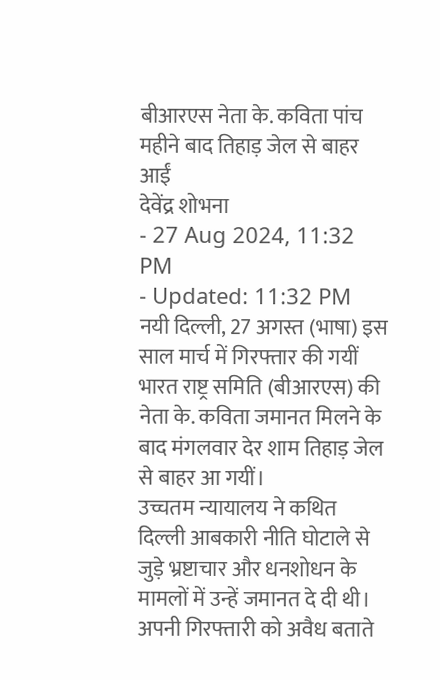बीआरएस नेता के. कविता पांच महीने बाद तिहाड़ जेल से बाहर आईं
देवेंद्र शोभना
- 27 Aug 2024, 11:32 PM
- Updated: 11:32 PM
नयी दिल्ली, 27 अगस्त (भाषा) इस साल मार्च में गिरफ्तार की गयीं भारत राष्ट्र समिति (बीआरएस) की नेता के. कविता जमानत मिलने के बाद मंगलवार देर शाम तिहाड़ जेल से बाहर आ गयीं।
उच्चतम न्यायालय ने कथित दिल्ली आबकारी नीति घोटाले से जुड़े भ्रष्टाचार और धनशोधन के मामलों में उन्हें जमानत दे दी थी।
अपनी गिरफ्तारी को अवैध बताते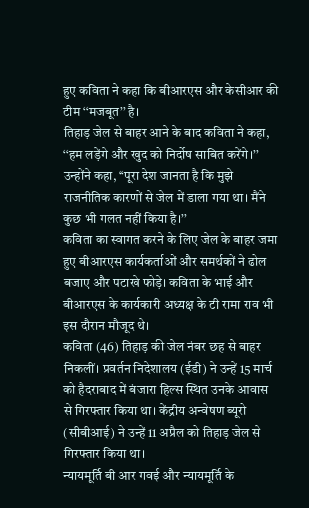हुए कविता ने कहा कि बीआरएस और केसीआर की टीम ‘‘मजबूत’’ है।
तिहाड़ जेल से बाहर आने के बाद कविता ने कहा, ‘‘हम लड़ेंगे और खुद को निर्दोष साबित करेंगे।’’ उन्होंने कहा, ‘‘पूरा देश जानता है कि मुझे राजनीतिक कारणों से जेल में डाला गया था। मैंने कुछ भी गलत नहीं किया है।’’
कविता का स्वागत करने के लिए जेल के बाहर जमा हुए बीआरएस कार्यकर्ताओं और समर्थकों ने ढोल बजाए और पटाखे फोड़े। कविता के भाई और बीआरएस के कार्यकारी अध्यक्ष के टी रामा राव भी इस दौरान मौजूद थे।
कविता (46) तिहाड़ की जेल नंबर छह से बाहर निकलीं। प्रवर्तन निदेशालय (ईडी) ने उन्हें 15 मार्च को हैदराबाद में बंजारा हिल्स स्थित उनके आवास से गिरफ्तार किया था। केंद्रीय अन्वेषण ब्यूरो (सीबीआई) ने उन्हें 11 अप्रैल को तिहाड़ जेल से गिरफ्तार किया था।
न्यायमूर्ति बी आर गवई और न्यायमूर्ति के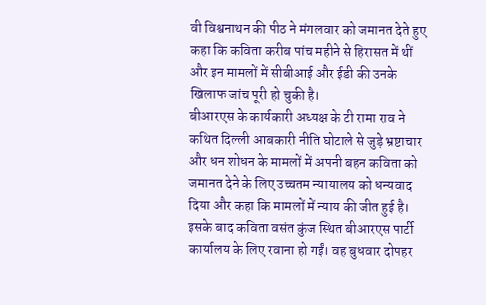वी विश्वनाथन की पीठ ने मंगलवार को जमानत देते हुए कहा कि कविता करीब पांच महीने से हिरासत में थीं और इन मामलों में सीबीआई और ईडी की उनके खिलाफ जांच पूरी हो चुकी है।
बीआरएस के कार्यकारी अध्यक्ष के टी रामा राव ने कथित दिल्ली आबकारी नीति घोटाले से जुड़े भ्रष्टाचार और धन शोधन के मामलों में अपनी बहन कविता को जमानत देने के लिए उच्चतम न्यायालय को धन्यवाद दिया और कहा कि मामलों में न्याय की जीत हुई है।
इसके बाद कविता वसंत कुंज स्थित बीआरएस पार्टी कार्यालय के लिए रवाना हो गईं। वह बुधवार दोपहर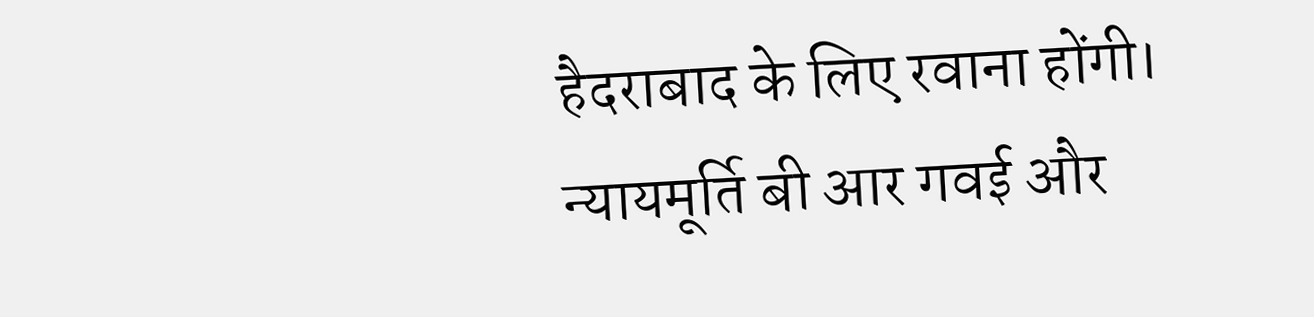हैदराबाद के लिए रवाना होंगी।
न्यायमूर्ति बी आर गवई और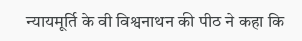न्यायमूर्ति के वी विश्वनाथन की पीठ ने कहा कि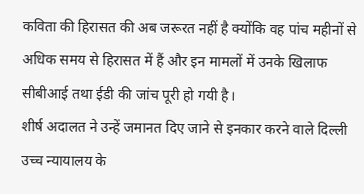कविता की हिरासत की अब जरूरत नहीं है क्योंकि वह पांच महीनों से अधिक समय से हिरासत में हैं और इन मामलों में उनके खिलाफ सीबीआई तथा ईडी की जांच पूरी हो गयी है।
शीर्ष अदालत ने उन्हें जमानत दिए जाने से इनकार करने वाले दिल्ली उच्च न्यायालय के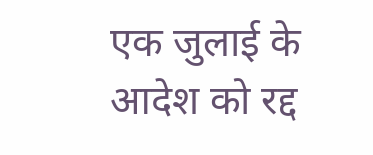एक जुलाई के आदेश को रद्द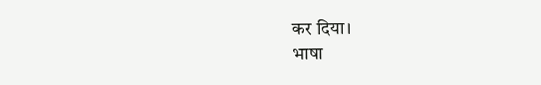कर दिया।
भाषा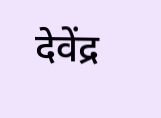देवेंद्र